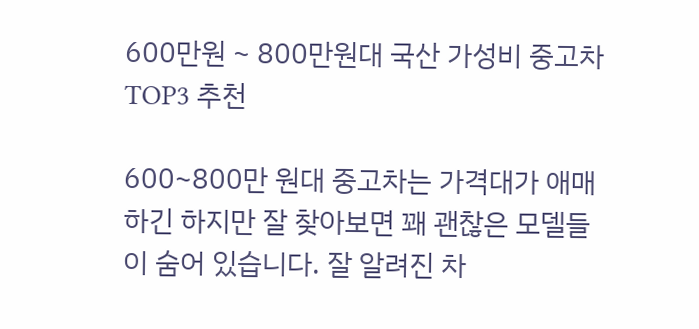600만원 ~ 800만원대 국산 가성비 중고차 TOP3 추천

600~800만 원대 중고차는 가격대가 애매하긴 하지만 잘 찾아보면 꽤 괜찮은 모델들이 숨어 있습니다. 잘 알려진 차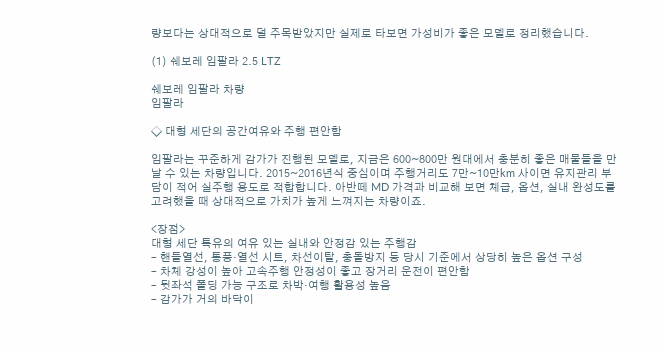량보다는 상대적으로 덜 주목받았지만 실제로 타보면 가성비가 좋은 모델로 정리했습니다.

(1) 쉐보레 임팔라 2.5 LTZ

쉐보레 임팔라 차량
임팔라

◇ 대형 세단의 공간여유와 주행 편안함

임팔라는 꾸준하게 감가가 진행된 모델로, 지금은 600~800만 원대에서 충분히 좋은 매물들을 만날 수 있는 차량입니다. 2015~2016년식 중심이며 주행거리도 7만~10만km 사이면 유지관리 부담이 적어 실주행 용도로 적합합니다. 아반떼 MD 가격과 비교해 보면 체급, 옵션, 실내 완성도를 고려했을 때 상대적으로 가치가 높게 느껴지는 차량이죠.

<장점>
대형 세단 특유의 여유 있는 실내와 안정감 있는 주행감
– 핸들열선, 통풍·열선 시트, 차선이탈, 충돌방지 등 당시 기준에서 상당히 높은 옵션 구성
– 차체 강성이 높아 고속주행 안정성이 좋고 장거리 운전이 편안함
– 뒷좌석 폴딩 가능 구조로 차박·여행 활용성 높음
– 감가가 거의 바닥이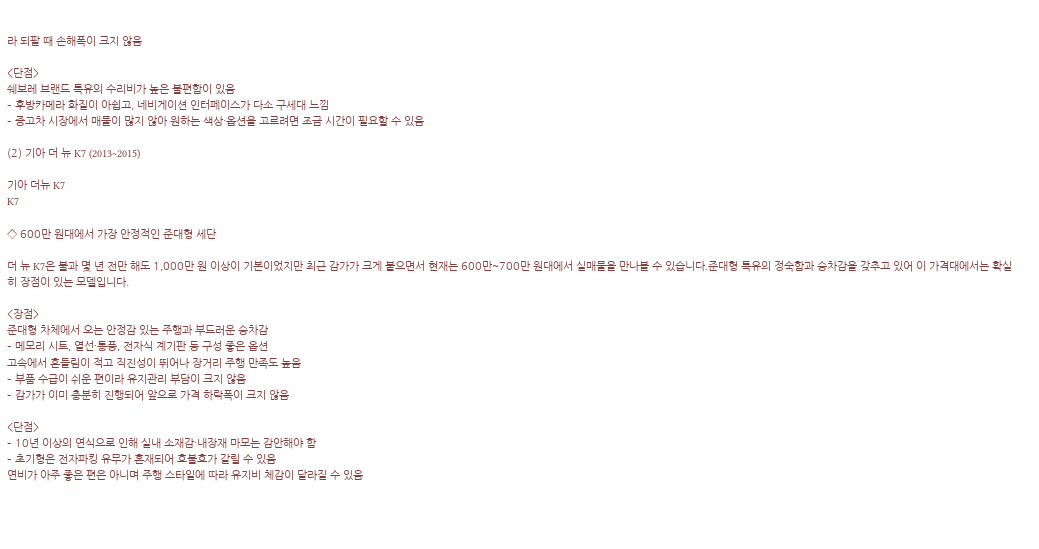라 되팔 때 손해폭이 크지 않음

<단점>
쉐보레 브랜드 특유의 수리비가 높은 불편함이 있음
– 후방카메라 화질이 아쉽고, 네비게이션 인터페이스가 다소 구세대 느낌
– 중고차 시장에서 매물이 많지 않아 원하는 색상·옵션을 고르려면 조금 시간이 필요할 수 있음

(2) 기아 더 뉴 K7 (2013~2015)

기아 더뉴 K7
K7

◇ 600만 원대에서 가장 안정적인 준대형 세단

더 뉴 K7은 불과 몇 년 전만 해도 1,000만 원 이상이 기본이었지만 최근 감가가 크게 붙으면서 현재는 600만~700만 원대에서 실매물을 만나볼 수 있습니다.준대형 특유의 정숙함과 승차감을 갖추고 있어 이 가격대에서는 확실히 장점이 있는 모델입니다.

<장점>
준대형 차체에서 오는 안정감 있는 주행과 부드러운 승차감
– 메모리 시트, 열선·통풍, 전자식 계기판 등 구성 좋은 옵션
고속에서 흔들림이 적고 직진성이 뛰어나 장거리 주행 만족도 높음
– 부품 수급이 쉬운 편이라 유지관리 부담이 크지 않음
– 감가가 이미 충분히 진행되어 앞으로 가격 하락폭이 크지 않음

<단점>
– 10년 이상의 연식으로 인해 실내 소재감·내장재 마모는 감안해야 함
– 초기형은 전자파킹 유무가 혼재되어 호불호가 갈릴 수 있음
연비가 아주 좋은 편은 아니며 주행 스타일에 따라 유지비 체감이 달라질 수 있음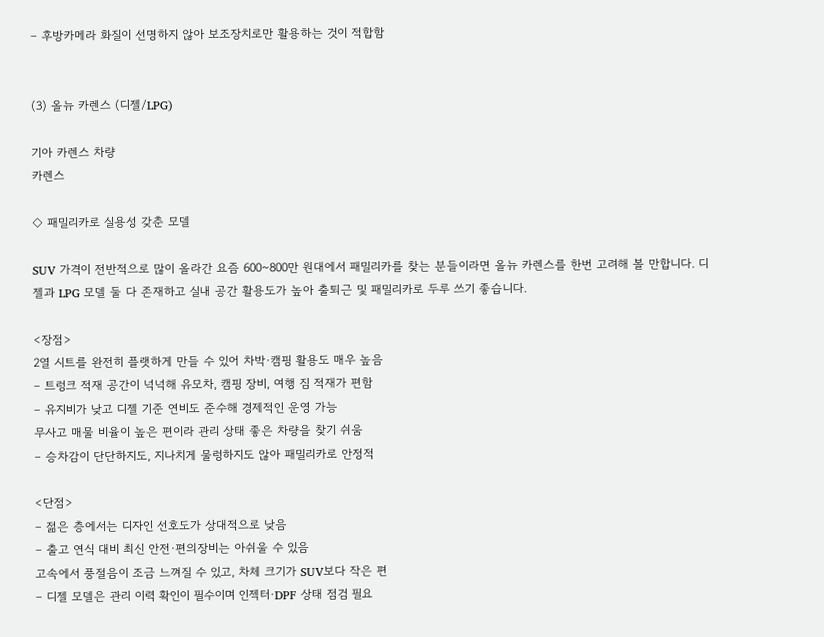– 후방카메라 화질이 선명하지 않아 보조장치로만 활용하는 것이 적합함


(3) 올뉴 카렌스 (디젤/LPG)

기아 카렌스 차량
카렌스

◇ 패밀리카로 실용성 갖춘 모델

SUV 가격이 전반적으로 많이 올라간 요즘 600~800만 원대에서 패밀리카를 찾는 분들이라면 올뉴 카렌스를 한번 고려해 볼 만합니다. 디젤과 LPG 모델 둘 다 존재하고 실내 공간 활용도가 높아 출퇴근 및 패밀리카로 두루 쓰기 좋습니다.

<장점>
2열 시트를 완전히 플랫하게 만들 수 있어 차박·캠핑 활용도 매우 높음
– 트렁크 적재 공간이 넉넉해 유모차, 캠핑 장비, 여행 짐 적재가 편함
– 유지비가 낮고 디젤 기준 연비도 준수해 경제적인 운영 가능
무사고 매물 비율이 높은 편이라 관리 상태 좋은 차량을 찾기 쉬움
– 승차감이 단단하지도, 지나치게 물렁하지도 않아 패밀리카로 안정적

<단점>
– 젊은 층에서는 디자인 선호도가 상대적으로 낮음
– 출고 연식 대비 최신 안전·편의장비는 아쉬울 수 있음
고속에서 풍절음이 조금 느껴질 수 있고, 차체 크기가 SUV보다 작은 편
– 디젤 모델은 관리 이력 확인이 필수이며 인젝터·DPF 상태 점검 필요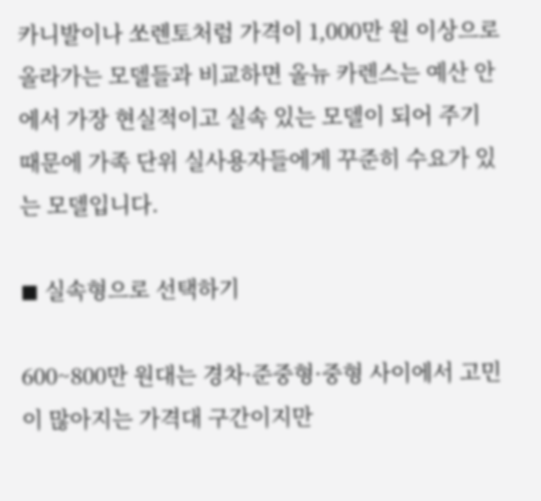카니발이나 쏘렌토처럼 가격이 1,000만 원 이상으로 올라가는 모델들과 비교하면 올뉴 카렌스는 예산 안에서 가장 현실적이고 실속 있는 모델이 되어 주기 때문에 가족 단위 실사용자들에게 꾸준히 수요가 있는 모델입니다.

◼ 실속형으로 선택하기

600~800만 원대는 경차·준중형·중형 사이에서 고민이 많아지는 가격대 구간이지만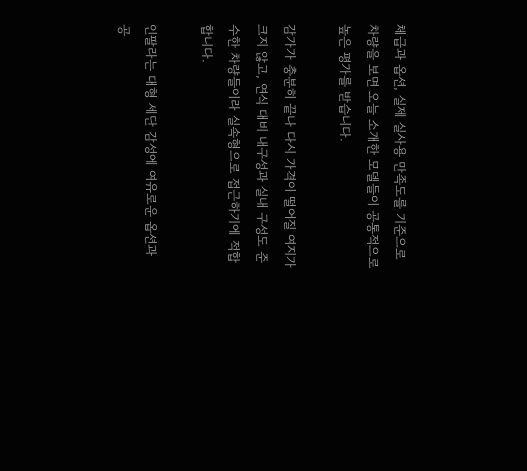체급과 옵션, 실제 실사용 만족도를 기준으로 차량을 보면 오늘 소개한 모델들이 공통적으로 높은 평가를 받습니다.

감가가 충분히 끝나 다시 가격이 떨어질 여지가 크지 않고, 연식 대비 내구성과 실내 구성도 준수한 차량들이라 실속형으로 접근하기에 적합합니다.

인팔라는 대형 세단 감성에 여유로운 옵션과 공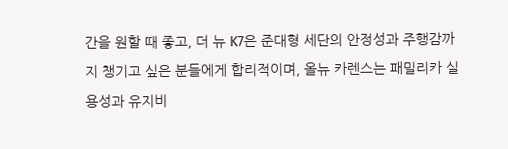간을 원할 때 좋고, 더 뉴 K7은 준대형 세단의 안정성과 주행감까지 챙기고 싶은 분들에게 합리적이며, 올뉴 카렌스는 패밀리카 실용성과 유지비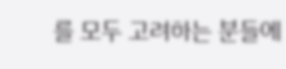를 모두 고려하는 분들에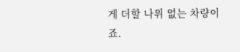게 더할 나위 없는 차량이죠.